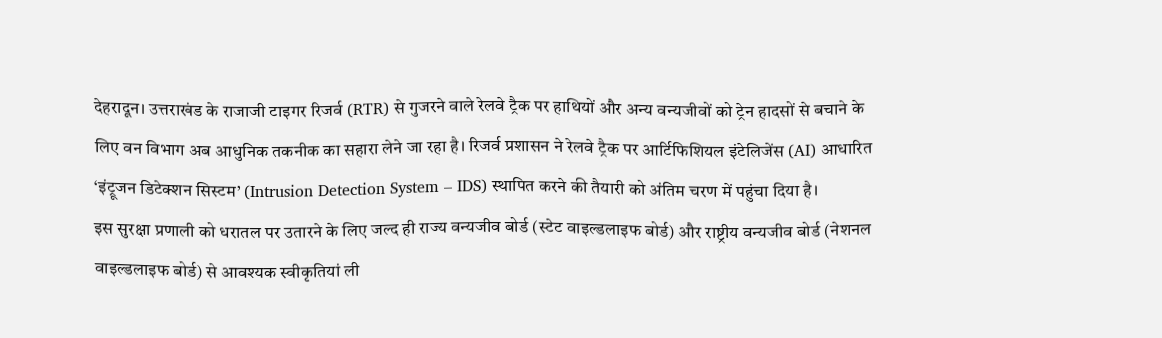देहरादून। उत्तराखंड के राजाजी टाइगर रिजर्व (RTR) से गुजरने वाले रेलवे ट्रैक पर हाथियों और अन्य वन्यजीवों को ट्रेन हादसों से बचाने के लिए वन विभाग अब आधुनिक तकनीक का सहारा लेने जा रहा है। रिजर्व प्रशासन ने रेलवे ट्रैक पर आर्टिफिशियल इंटेलिजेंस (AI) आधारित ‘इंट्रूजन डिटेक्शन सिस्टम’ (Intrusion Detection System – IDS) स्थापित करने की तैयारी को अंतिम चरण में पहुंचा दिया है।
इस सुरक्षा प्रणाली को धरातल पर उतारने के लिए जल्द ही राज्य वन्यजीव बोर्ड (स्टेट वाइल्डलाइफ बोर्ड) और राष्ट्रीय वन्यजीव बोर्ड (नेशनल वाइल्डलाइफ बोर्ड) से आवश्यक स्वीकृतियां ली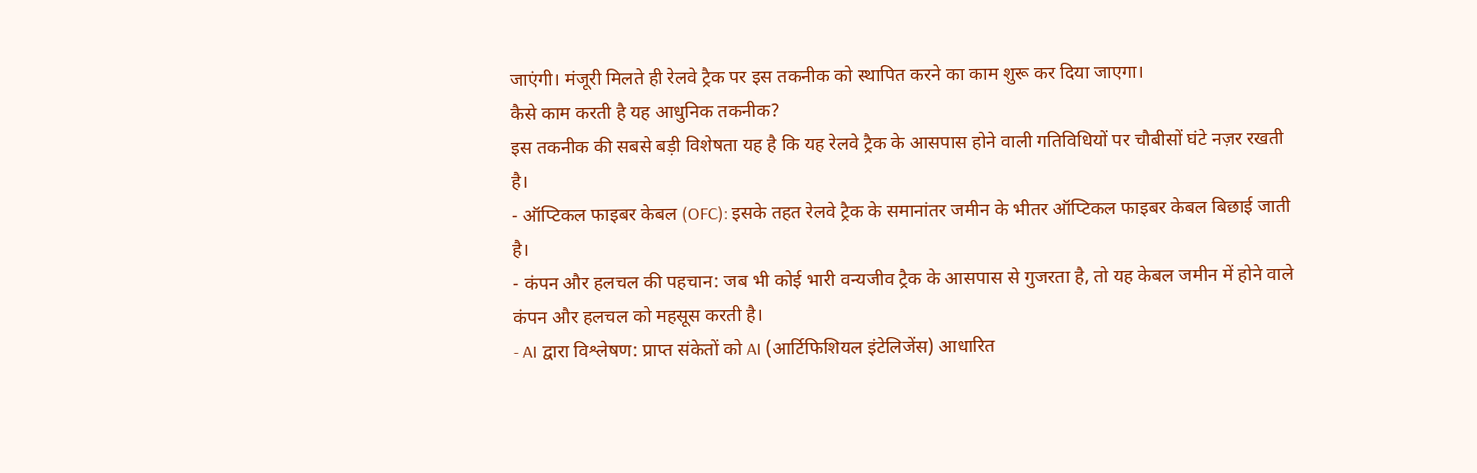जाएंगी। मंजूरी मिलते ही रेलवे ट्रैक पर इस तकनीक को स्थापित करने का काम शुरू कर दिया जाएगा।
कैसे काम करती है यह आधुनिक तकनीक?
इस तकनीक की सबसे बड़ी विशेषता यह है कि यह रेलवे ट्रैक के आसपास होने वाली गतिविधियों पर चौबीसों घंटे नज़र रखती है।
- ऑप्टिकल फाइबर केबल (OFC): इसके तहत रेलवे ट्रैक के समानांतर जमीन के भीतर ऑप्टिकल फाइबर केबल बिछाई जाती है।
- कंपन और हलचल की पहचान: जब भी कोई भारी वन्यजीव ट्रैक के आसपास से गुजरता है, तो यह केबल जमीन में होने वाले कंपन और हलचल को महसूस करती है।
- AI द्वारा विश्लेषण: प्राप्त संकेतों को AI (आर्टिफिशियल इंटेलिजेंस) आधारित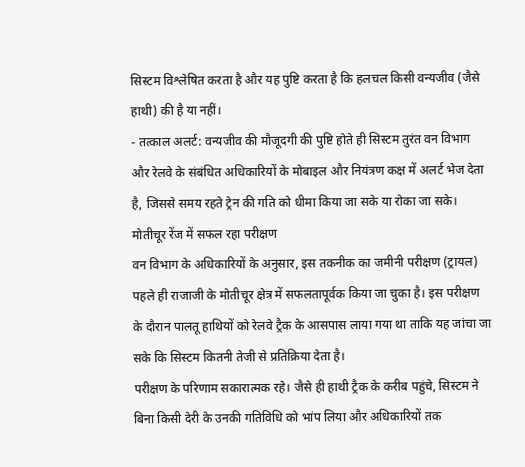सिस्टम विश्लेषित करता है और यह पुष्टि करता है कि हलचल किसी वन्यजीव (जैसे हाथी) की है या नहीं।
- तत्काल अलर्ट: वन्यजीव की मौजूदगी की पुष्टि होते ही सिस्टम तुरंत वन विभाग और रेलवे के संबंधित अधिकारियों के मोबाइल और नियंत्रण कक्ष में अलर्ट भेज देता है, जिससे समय रहते ट्रेन की गति को धीमा किया जा सके या रोका जा सके।
मोतीचूर रेंज में सफल रहा परीक्षण
वन विभाग के अधिकारियों के अनुसार, इस तकनीक का जमीनी परीक्षण (ट्रायल) पहले ही राजाजी के मोतीचूर क्षेत्र में सफलतापूर्वक किया जा चुका है। इस परीक्षण के दौरान पालतू हाथियों को रेलवे ट्रैक के आसपास लाया गया था ताकि यह जांचा जा सके कि सिस्टम कितनी तेजी से प्रतिक्रिया देता है।
परीक्षण के परिणाम सकारात्मक रहे। जैसे ही हाथी ट्रैक के करीब पहुंचे, सिस्टम ने बिना किसी देरी के उनकी गतिविधि को भांप लिया और अधिकारियों तक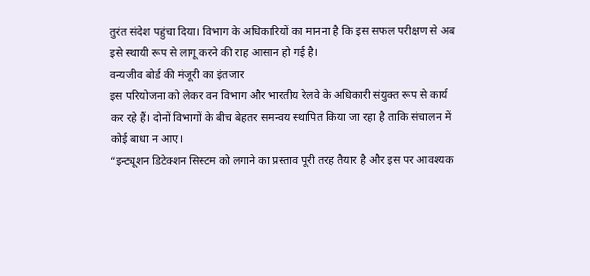तुरंत संदेश पहुंचा दिया। विभाग के अधिकारियों का मानना है कि इस सफल परीक्षण से अब इसे स्थायी रूप से लागू करने की राह आसान हो गई है।
वन्यजीव बोर्ड की मंजूरी का इंतजार
इस परियोजना को लेकर वन विभाग और भारतीय रेलवे के अधिकारी संयुक्त रूप से कार्य कर रहे हैं। दोनों विभागों के बीच बेहतर समन्वय स्थापित किया जा रहा है ताकि संचालन में कोई बाधा न आए।
“इन्ट्यूशन डिटेक्शन सिस्टम को लगाने का प्रस्ताव पूरी तरह तैयार है और इस पर आवश्यक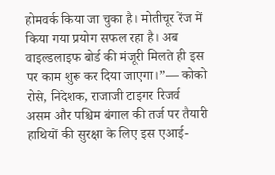होमवर्क किया जा चुका है। मोतीचूर रेंज में किया गया प्रयोग सफल रहा है। अब वाइल्डलाइफ बोर्ड की मंजूरी मिलते ही इस पर काम शुरू कर दिया जाएगा।”— कोको रोसे, निदेशक, राजाजी टाइगर रिजर्व
असम और पश्चिम बंगाल की तर्ज पर तैयारी
हाथियों की सुरक्षा के लिए इस एआई-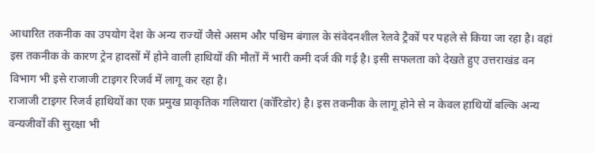आधारित तकनीक का उपयोग देश के अन्य राज्यों जैसे असम और पश्चिम बंगाल के संवेदनशील रेलवे ट्रैकों पर पहले से किया जा रहा है। वहां इस तकनीक के कारण ट्रेन हादसों में होने वाली हाथियों की मौतों में भारी कमी दर्ज की गई है। इसी सफलता को देखते हुए उत्तराखंड वन विभाग भी इसे राजाजी टाइगर रिजर्व में लागू कर रहा है।
राजाजी टाइगर रिजर्व हाथियों का एक प्रमुख प्राकृतिक गलियारा (कॉरिडोर) है। इस तकनीक के लागू होने से न केवल हाथियों बल्कि अन्य वन्यजीवों की सुरक्षा भी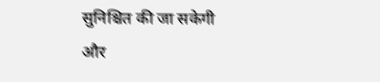सुनिश्चित की जा सकेगी और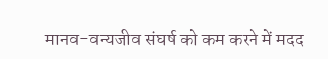मानव-वन्यजीव संघर्ष को कम करने में मदद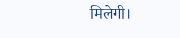मिलेगी।